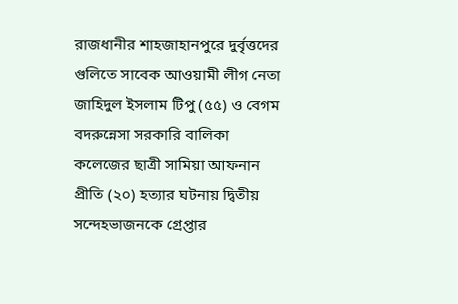রাজধানীর শাহজাহানপুরে দুর্বৃত্তদের গুলিতে সাবেক আওয়ামী লীগ নেতা জাহিদুল ইসলাম টিপু (৫৫) ও বেগম বদরুন্নেসা সরকারি বালিকা কলেজের ছাত্রী সামিয়া আফনান প্রীতি (২০) হত্যার ঘটনায় দ্বিতীয় সন্দেহভাজনকে গ্রেপ্তার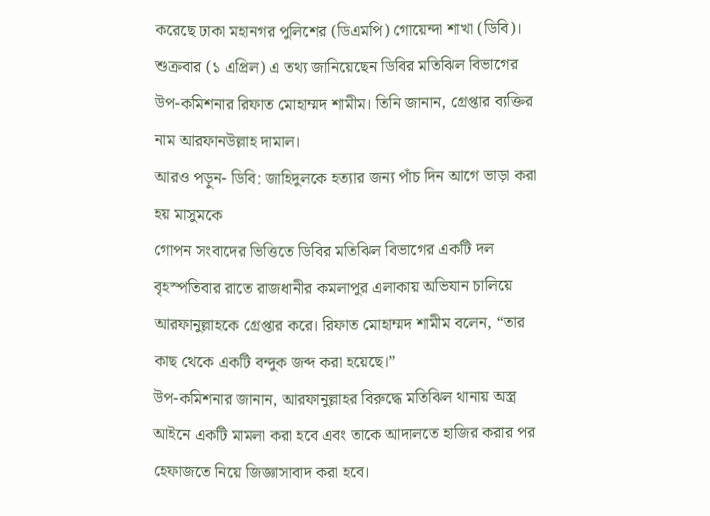করেছে ঢাকা মহানগর পুলিশের (ডিএমপি) গোয়েন্দা শাখা (ডিবি)।
শুক্রবার (১ এপ্রিল) এ তথ্য জানিয়েছেন ডিবির মতিঝিল বিভাগের উপ-কমিশনার রিফাত মোহাম্মদ শামীম। তিনি জানান, গ্রেপ্তার ব্যক্তির নাম আরফানউল্লাহ দামাল।
আরও পড়ুন- ডিবি: জাহিদুলকে হত্যার জন্য পাঁচ দিন আগে ভাড়া করা হয় মাসুমকে
গোপন সংবাদের ভিত্তিতে ডিবির মতিঝিল বিভাগের একটি দল বৃহস্পতিবার রাতে রাজধানীর কমলাপুর এলাকায় অভিযান চালিয়ে আরফানুল্লাহকে গ্রেপ্তার করে। রিফাত মোহাম্মদ শামীম বলেন, “তার কাছ থেকে একটি বন্দুক জব্দ করা হয়েছে।”
উপ-কমিশনার জানান, আরফানুল্লাহর বিরুদ্ধে মতিঝিল থানায় অস্ত্র আইনে একটি মামলা করা হবে এবং তাকে আদালতে হাজির করার পর হেফাজতে নিয়ে জিজ্ঞাসাবাদ করা হবে।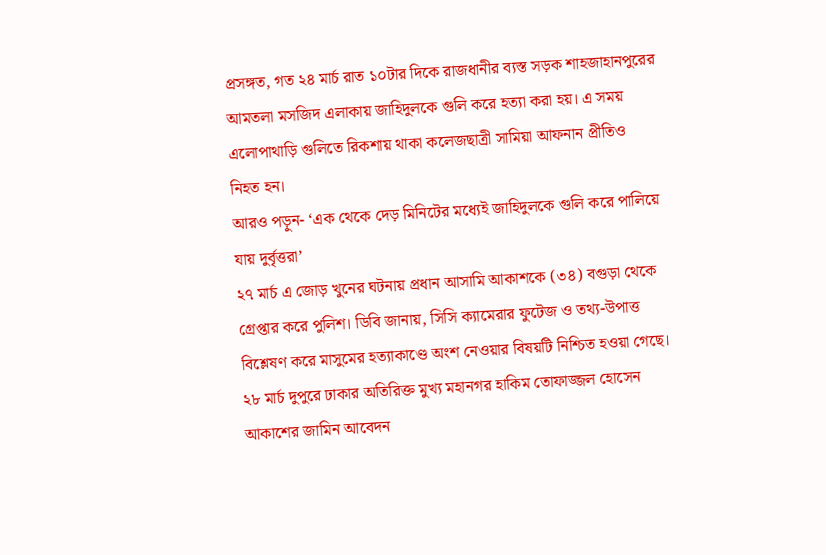প্রসঙ্গত, গত ২৪ মার্চ রাত ১০টার দিকে রাজধানীর ব্যস্ত সড়ক শাহজাহানপুরের আমতলা মসজিদ এলাকায় জাহিদুলকে গুলি করে হত্যা করা হয়। এ সময় এলোপাথাড়ি গুলিতে রিকশায় থাকা কলেজছাত্রী সামিয়া আফনান প্রীতিও নিহত হন।
আরও পড়ুন- ‘এক থেকে দেড় মিনিটের মধ্যেই জাহিদুলকে গুলি করে পালিয়ে যায় দুর্বৃত্তরা’
২৭ মার্চ এ জোড় খুনের ঘটনায় প্রধান আসামি আকাশকে (৩৪) বগুড়া থেকে গ্রেপ্তার করে পুলিশ। ডিবি জানায়, সিসি ক্যামেরার ফুটেজ ও তথ্য-উপাত্ত বিশ্লেষণ করে মাসুমের হত্যাকাণ্ডে অংশ নেওয়ার বিষয়টি নিশ্চিত হওয়া গেছে।
২৮ মার্চ দুপুরে ঢাকার অতিরিক্ত মুখ্য মহানগর হাকিম তোফাজ্জল হোসেন আকাশের জামিন আবেদন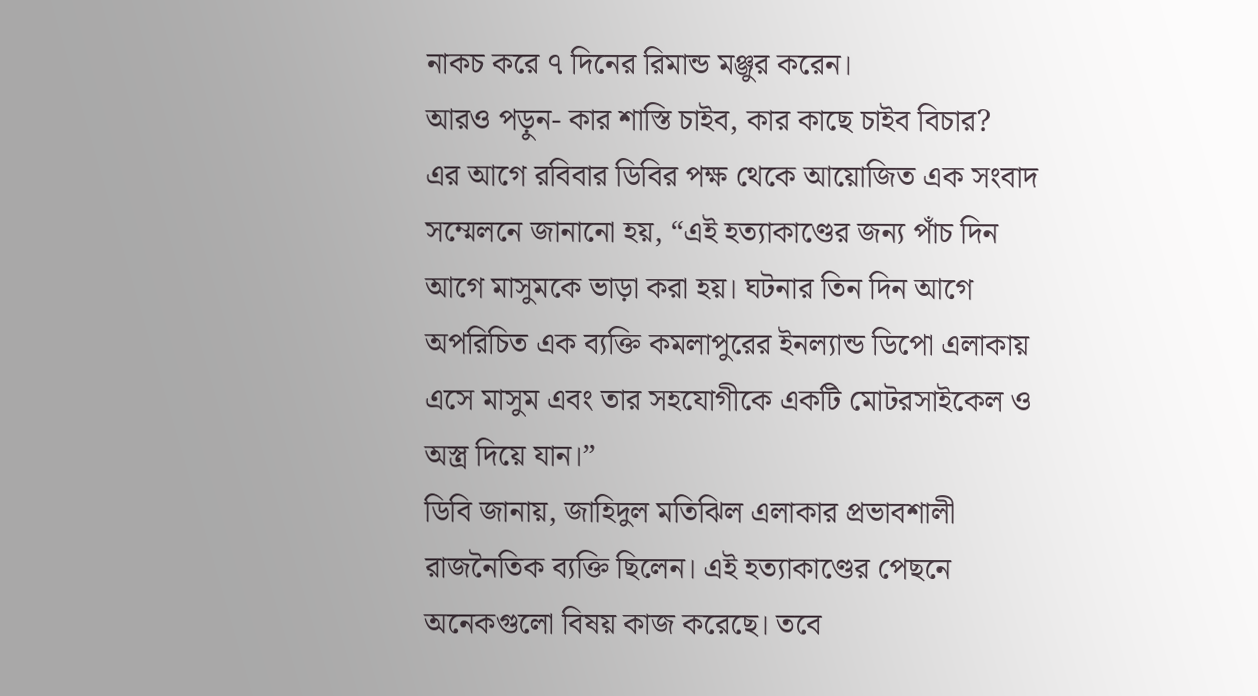নাকচ করে ৭ দিনের রিমান্ড মঞ্জুর করেন।
আরও পড়ুন- কার শাস্তি চাইব, কার কাছে চাইব বিচার?
এর আগে রবিবার ডিবির পক্ষ থেকে আয়োজিত এক সংবাদ সম্মেলনে জানানো হয়, “এই হত্যাকাণ্ডের জন্য পাঁচ দিন আগে মাসুমকে ভাড়া করা হয়। ঘটনার তিন দিন আগে অপরিচিত এক ব্যক্তি কমলাপুরের ইনল্যান্ড ডিপো এলাকায় এসে মাসুম এবং তার সহযোগীকে একটি মোটরসাইকেল ও অস্ত্র দিয়ে যান।”
ডিবি জানায়, জাহিদুল মতিঝিল এলাকার প্রভাবশালী রাজনৈতিক ব্যক্তি ছিলেন। এই হত্যাকাণ্ডের পেছনে অনেকগুলো বিষয় কাজ করেছে। তবে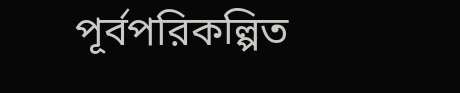পূর্বপরিকল্পিত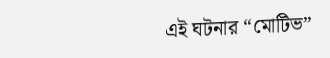এই ঘটনার “মোটিভ”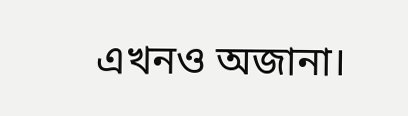এখনও অজানা।